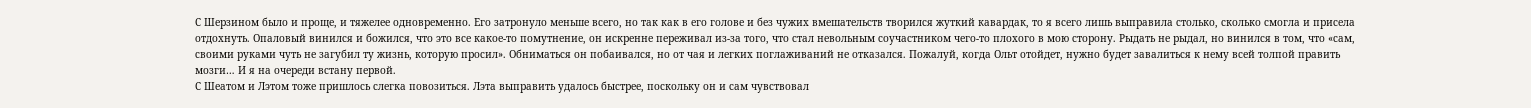С Шерзином было и проще, и тяжелее одновременно. Его затронуло меньше всего, но так как в его голове и без чужих вмешательств творился жуткий кавардак, то я всего лишь выправила столько, сколько смогла и присела отдохнуть. Опаловый винился и божился, что это все какое-то помутнение, он искренне переживал из-за того, что стал невольным соучастником чего-то плохого в мою сторону. Рыдать не рыдал, но винился в том, что «сам, своими руками чуть не загубил ту жизнь, которую просил». Обниматься он побаивался, но от чая и легких поглаживаний не отказался. Пожалуй, когда Ольт отойдет, нужно будет завалиться к нему всей толпой править мозги… И я на очереди встану первой.
С Шеатом и Лэтом тоже пришлось слегка повозиться. Лэта выправить удалось быстрее, поскольку он и сам чувствовал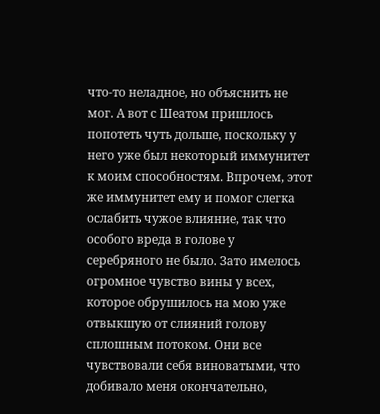что-то неладное, но объяснить не мог. А вот с Шеатом пришлось попотеть чуть дольше, поскольку у него уже был некоторый иммунитет к моим способностям. Впрочем, этот же иммунитет ему и помог слегка ослабить чужое влияние, так что особого вреда в голове у серебряного не было. Зато имелось огромное чувство вины у всех, которое обрушилось на мою уже отвыкшую от слияний голову сплошным потоком. Они все чувствовали себя виноватыми, что добивало меня окончательно,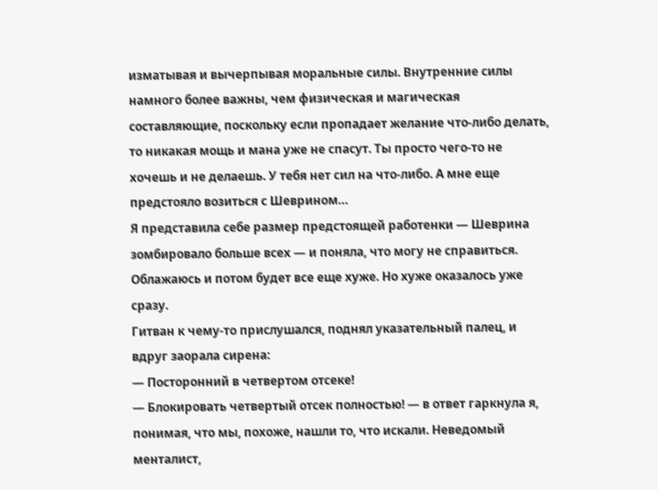изматывая и вычерпывая моральные силы. Внутренние силы намного более важны, чем физическая и магическая составляющие, поскольку если пропадает желание что-либо делать, то никакая мощь и мана уже не спасут. Ты просто чего-то не хочешь и не делаешь. У тебя нет сил на что-либо. А мне еще предстояло возиться с Шеврином…
Я представила себе размер предстоящей работенки — Шеврина зомбировало больше всех — и поняла, что могу не справиться. Облажаюсь и потом будет все еще хуже. Но хуже оказалось уже сразу.
Гитван к чему-то прислушался, поднял указательный палец, и вдруг заорала сирена:
— Посторонний в четвертом отсеке!
— Блокировать четвертый отсек полностью! — в ответ гаркнула я, понимая, что мы, похоже, нашли то, что искали. Неведомый менталист,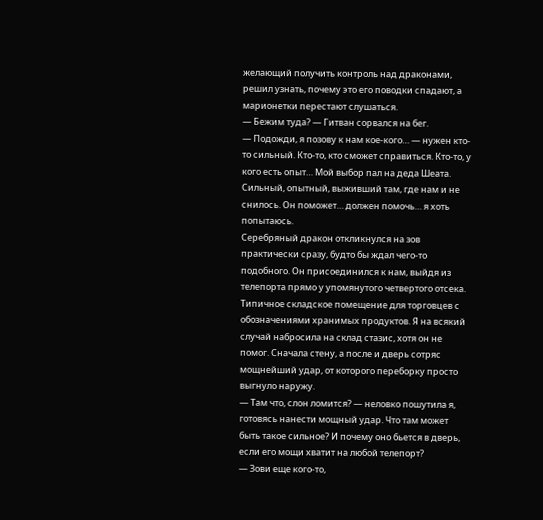желающий получить контроль над драконами, решил узнать, почему это его поводки спадают, а марионетки перестают слушаться.
— Бежим туда? — Гитван сорвался на бег.
— Подожди, я позову к нам кое-кого… — нужен кто-то сильный. Кто-то, кто сможет справиться. Кто-то, у кого есть опыт… Мой выбор пал на деда Шеата. Сильный, опытный, выживший там, где нам и не снилось. Он поможет… должен помочь… я хоть попытаюсь.
Серебряный дракон откликнулся на зов практически сразу, будто бы ждал чего-то подобного. Он присоединился к нам, выйдя из телепорта прямо у упомянутого четвертого отсека. Типичное складское помещение для торговцев с обозначениями хранимых продуктов. Я на всякий случай набросила на склад стазис, хотя он не помог. Сначала стену, а после и дверь сотряс мощнейший удар, от которого переборку просто выгнуло наружу.
— Там что, слон ломится? — неловко пошутила я, готовясь нанести мощный удар. Что там может быть такое сильное? И почему оно бьется в дверь, если его мощи хватит на любой телепорт?
— Зови еще кого-то,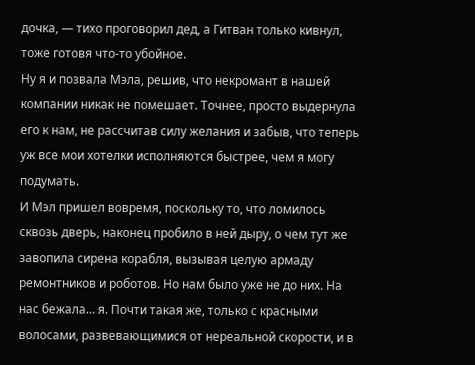дочка, — тихо проговорил дед, а Гитван только кивнул, тоже готовя что-то убойное.
Ну я и позвала Мэла, решив, что некромант в нашей компании никак не помешает. Точнее, просто выдернула его к нам, не рассчитав силу желания и забыв, что теперь уж все мои хотелки исполняются быстрее, чем я могу подумать.
И Мэл пришел вовремя, поскольку то, что ломилось сквозь дверь, наконец пробило в ней дыру, о чем тут же завопила сирена корабля, вызывая целую армаду ремонтников и роботов. Но нам было уже не до них. На нас бежала… я. Почти такая же, только с красными волосами, развевающимися от нереальной скорости, и в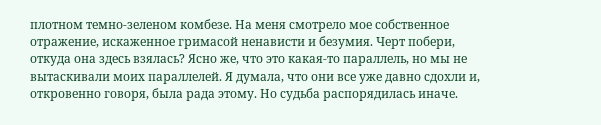плотном темно-зеленом комбезе. На меня смотрело мое собственное отражение, искаженное гримасой ненависти и безумия. Черт побери, откуда она здесь взялась? Ясно же, что это какая-то параллель, но мы не вытаскивали моих параллелей. Я думала, что они все уже давно сдохли и, откровенно говоря, была рада этому. Но судьба распорядилась иначе.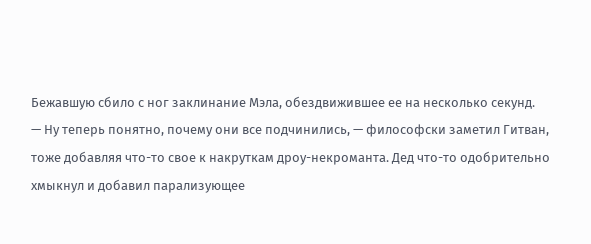Бежавшую сбило с ног заклинание Мэла, обездвижившее ее на несколько секунд.
— Ну теперь понятно, почему они все подчинились, — философски заметил Гитван, тоже добавляя что-то свое к накруткам дроу-некроманта. Дед что-то одобрительно хмыкнул и добавил парализующее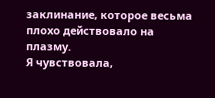заклинание, которое весьма плохо действовало на плазму.
Я чувствовала,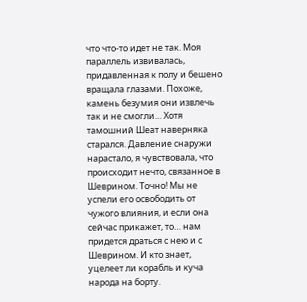что что-то идет не так. Моя параллель извивалась, придавленная к полу и бешено вращала глазами. Похоже, камень безумия они извлечь так и не смогли… Хотя тамошний Шеат наверняка старался. Давление снаружи нарастало, я чувствовала, что происходит нечто, связанное в Шеврином. Точно! Мы не успели его освободить от чужого влияния, и если она сейчас прикажет, то… нам придется драться с нею и с Шеврином. И кто знает, уцелеет ли корабль и куча народа на борту.